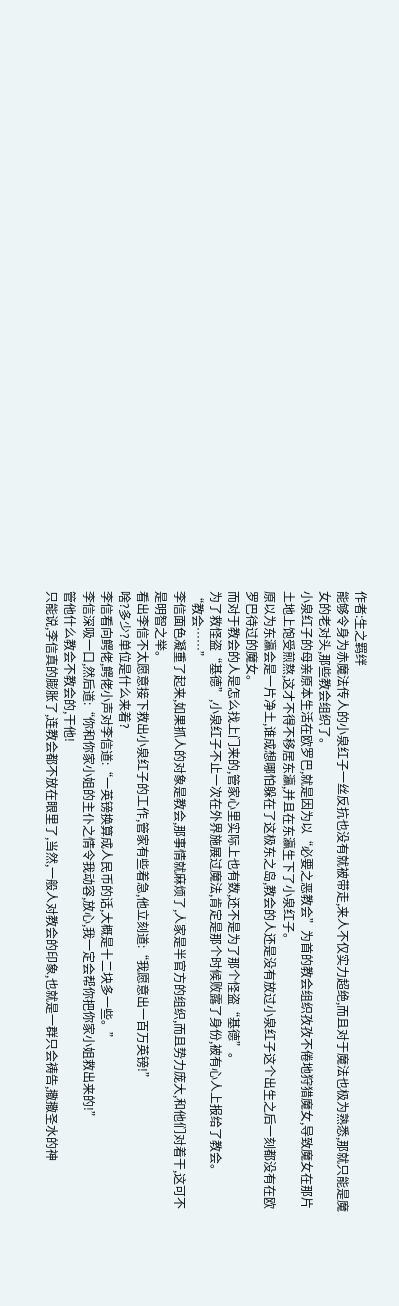作者:生之羁绊
能够令身为赤魔法传人的小泉红子一丝反抗也没有就被带走,来人不仅实力超绝,而且对于魔法也极为熟悉,那就只能是魔女的老对头,那些教会组织了。
小泉红子的母亲原本生活在欧罗巴,就是因为以“必要之恶教会”为首的教会组织孜孜不倦地狩猎魔女,导致魔女在那片土地上饱受煎熬,这才不得不移居东瀛,并且在东瀛生下了小泉红子。
原以为东瀛会是一片净土,谁成想哪怕躲在了这极东之岛,教会的人还是没有放过小泉红子这个出生之后一刻都没有在欧罗巴待过的魔女。
而对于教会的人是怎么找上门来的,管家心里实际上也有数,还不是为了那个怪盗“基德”。
为了救怪盗“基德”,小泉红子不止一次在外界施展过魔法,肯定是那个时候败露了身份,被有心人上报给了教会。
“教会……”
李信面色凝重了起来,如果抓人的对象是教会,那事情就麻烦了,人家是半官方的组织,而且势力庞大,和他们对着干,这可不是明智之举。
看出李信不太愿意接下救出小泉红子的工作,管家有些着急,他立刻道:“我愿意出一百万英镑!”
啥?多少?单位是什么来着?
李信看向鳄佬,鳄佬小声对李信道:“一英镑换算成人民币的话,大概是十二块多一些。”
李信深吸一口,然后道:“你和你家小姐的主仆之情令我动容,放心,我一定会帮你把你家小姐救出来的!”
管他什么教会不教会的,干他!
只能说,李信真的膨胀了,连教会都不放在眼里了,当然,一般人对教会的印象,也就是一群只会祷告,撒撒圣水的神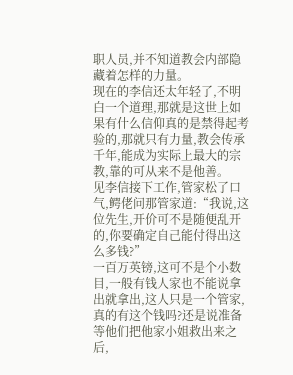职人员,并不知道教会内部隐藏着怎样的力量。
现在的李信还太年轻了,不明白一个道理,那就是这世上如果有什么信仰真的是禁得起考验的,那就只有力量,教会传承千年,能成为实际上最大的宗教,靠的可从来不是他善。
见李信接下工作,管家松了口气,鳄佬问那管家道:“我说,这位先生,开价可不是随便乱开的,你要确定自己能付得出这么多钱?”
一百万英镑,这可不是个小数目,一般有钱人家也不能说拿出就拿出,这人只是一个管家,真的有这个钱吗?还是说准备等他们把他家小姐救出来之后,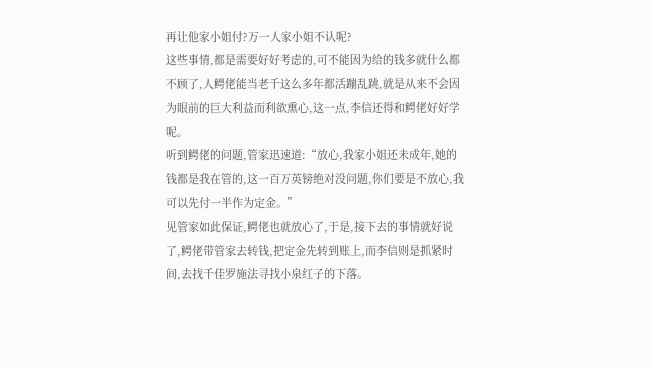再让他家小姐付?万一人家小姐不认呢?
这些事情,都是需要好好考虑的,可不能因为给的钱多就什么都不顾了,人鳄佬能当老千这么多年都活蹦乱跳,就是从来不会因为眼前的巨大利益而利欲熏心,这一点,李信还得和鳄佬好好学呢。
听到鳄佬的问题,管家迅速道:“放心,我家小姐还未成年,她的钱都是我在管的,这一百万英镑绝对没问题,你们要是不放心,我可以先付一半作为定金。”
见管家如此保证,鳄佬也就放心了,于是,接下去的事情就好说了,鳄佬带管家去转钱,把定金先转到账上,而李信则是抓紧时间,去找千佳罗施法寻找小泉红子的下落。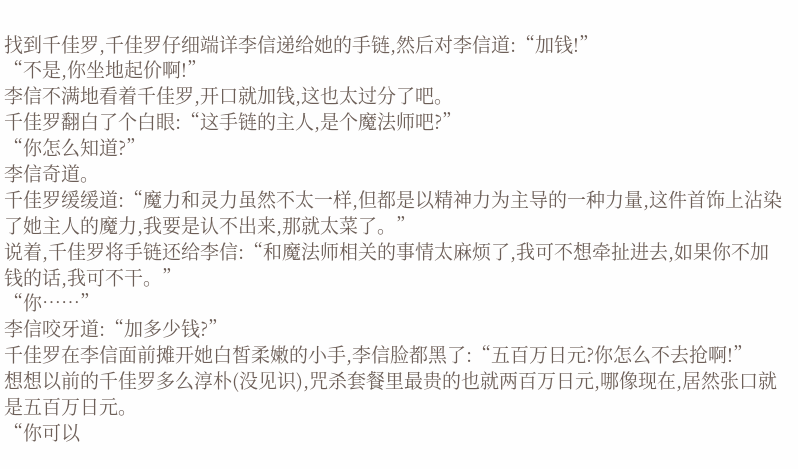找到千佳罗,千佳罗仔细端详李信递给她的手链,然后对李信道:“加钱!”
“不是,你坐地起价啊!”
李信不满地看着千佳罗,开口就加钱,这也太过分了吧。
千佳罗翻白了个白眼:“这手链的主人,是个魔法师吧?”
“你怎么知道?”
李信奇道。
千佳罗缓缓道:“魔力和灵力虽然不太一样,但都是以精神力为主导的一种力量,这件首饰上沾染了她主人的魔力,我要是认不出来,那就太菜了。”
说着,千佳罗将手链还给李信:“和魔法师相关的事情太麻烦了,我可不想牵扯进去,如果你不加钱的话,我可不干。”
“你……”
李信咬牙道:“加多少钱?”
千佳罗在李信面前摊开她白皙柔嫩的小手,李信脸都黑了:“五百万日元?你怎么不去抢啊!”
想想以前的千佳罗多么淳朴(没见识),咒杀套餐里最贵的也就两百万日元,哪像现在,居然张口就是五百万日元。
“你可以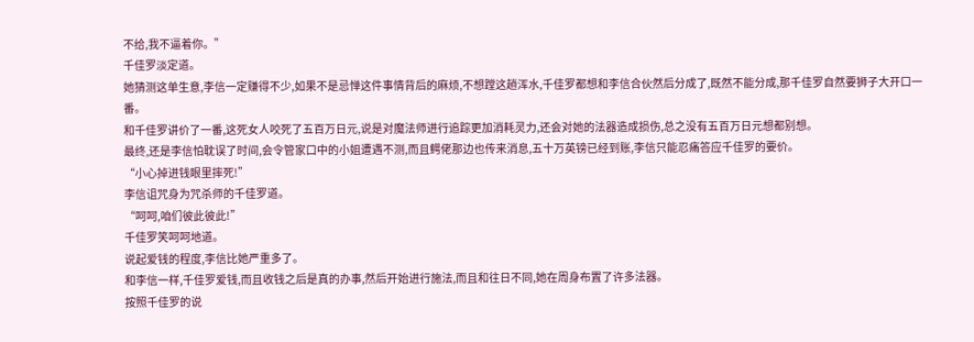不给,我不逼着你。”
千佳罗淡定道。
她猜测这单生意,李信一定赚得不少,如果不是忌惮这件事情背后的麻烦,不想蹚这趟浑水,千佳罗都想和李信合伙然后分成了,既然不能分成,那千佳罗自然要狮子大开口一番。
和千佳罗讲价了一番,这死女人咬死了五百万日元,说是对魔法师进行追踪更加消耗灵力,还会对她的法器造成损伤,总之没有五百万日元想都别想。
最终,还是李信怕耽误了时间,会令管家口中的小姐遭遇不测,而且鳄佬那边也传来消息,五十万英镑已经到账,李信只能忍痛答应千佳罗的要价。
“小心掉进钱眼里摔死!”
李信诅咒身为咒杀师的千佳罗道。
“呵呵,咱们彼此彼此!”
千佳罗笑呵呵地道。
说起爱钱的程度,李信比她严重多了。
和李信一样,千佳罗爱钱,而且收钱之后是真的办事,然后开始进行施法,而且和往日不同,她在周身布置了许多法器。
按照千佳罗的说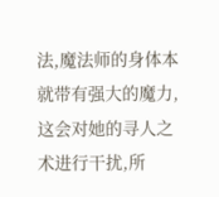法,魔法师的身体本就带有强大的魔力,这会对她的寻人之术进行干扰,所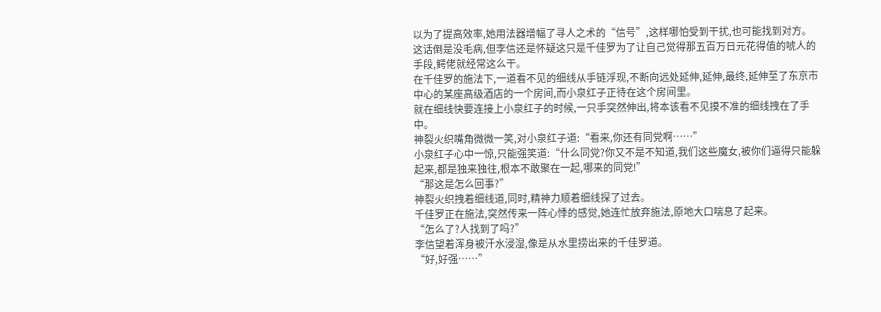以为了提高效率,她用法器增幅了寻人之术的“信号”,这样哪怕受到干扰,也可能找到对方。
这话倒是没毛病,但李信还是怀疑这只是千佳罗为了让自己觉得那五百万日元花得值的唬人的手段,鳄佬就经常这么干。
在千佳罗的施法下,一道看不见的细线从手链浮现,不断向远处延伸,延伸,最终,延伸至了东京市中心的某座高级酒店的一个房间,而小泉红子正待在这个房间里。
就在细线快要连接上小泉红子的时候,一只手突然伸出,将本该看不见摸不准的细线拽在了手中。
神裂火织嘴角微微一笑,对小泉红子道:“看来,你还有同党啊……”
小泉红子心中一惊,只能强笑道:“什么同党?你又不是不知道,我们这些魔女,被你们逼得只能躲起来,都是独来独往,根本不敢聚在一起,哪来的同党!”
“那这是怎么回事?”
神裂火织拽着细线道,同时,精神力顺着细线探了过去。
千佳罗正在施法,突然传来一阵心悸的感觉,她连忙放弃施法,原地大口喘息了起来。
“怎么了?人找到了吗?”
李信望着浑身被汗水浸湿,像是从水里捞出来的千佳罗道。
“好,好强……”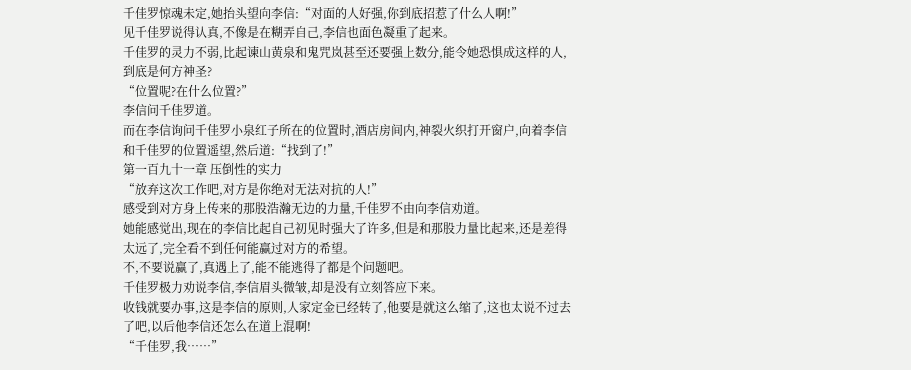千佳罗惊魂未定,她抬头望向李信:“对面的人好强,你到底招惹了什么人啊!”
见千佳罗说得认真,不像是在糊弄自己,李信也面色凝重了起来。
千佳罗的灵力不弱,比起谏山黄泉和鬼咒岚甚至还要强上数分,能令她恐惧成这样的人,到底是何方神圣?
“位置呢?在什么位置?”
李信问千佳罗道。
而在李信询问千佳罗小泉红子所在的位置时,酒店房间内,神裂火织打开窗户,向着李信和千佳罗的位置遥望,然后道:“找到了!”
第一百九十一章 压倒性的实力
“放弃这次工作吧,对方是你绝对无法对抗的人!”
感受到对方身上传来的那股浩瀚无边的力量,千佳罗不由向李信劝道。
她能感觉出,现在的李信比起自己初见时强大了许多,但是和那股力量比起来,还是差得太远了,完全看不到任何能赢过对方的希望。
不,不要说赢了,真遇上了,能不能逃得了都是个问题吧。
千佳罗极力劝说李信,李信眉头微皱,却是没有立刻答应下来。
收钱就要办事,这是李信的原则,人家定金已经转了,他要是就这么缩了,这也太说不过去了吧,以后他李信还怎么在道上混啊!
“千佳罗,我……”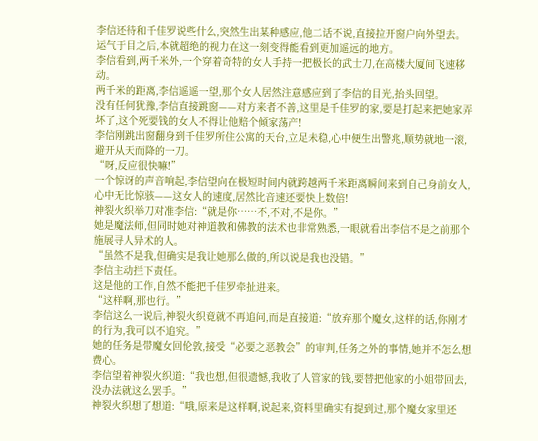李信还待和千佳罗说些什么,突然生出某种感应,他二话不说,直接拉开窗户向外望去。
运气于目之后,本就超绝的视力在这一刻变得能看到更加遥远的地方。
李信看到,两千米外,一个穿着奇特的女人手持一把极长的武士刀,在高楼大厦间飞速移动。
两千米的距离,李信遥遥一望,那个女人居然注意感应到了李信的目光,抬头回望。
没有任何犹豫,李信直接跳窗——对方来者不善,这里是千佳罗的家,要是打起来把她家弄坏了,这个死要钱的女人不得让他赔个倾家荡产!
李信刚跳出窗翻身到千佳罗所住公寓的天台,立足未稳,心中便生出警兆,顺势就地一滚,避开从天而降的一刀。
“呀,反应很快嘛!”
一个惊讶的声音响起,李信望向在极短时间内就跨越两千米距离瞬间来到自己身前女人,心中无比惊骇——这女人的速度,居然比音速还要快上数倍!
神裂火织举刀对准李信:“就是你……不,不对,不是你。”
她是魔法师,但同时她对神道教和佛教的法术也非常熟悉,一眼就看出李信不是之前那个施展寻人异术的人。
“虽然不是我,但确实是我让她那么做的,所以说是我也没错。”
李信主动拦下责任。
这是他的工作,自然不能把千佳罗牵扯进来。
“这样啊,那也行。”
李信这么一说后,神裂火织竟就不再追问,而是直接道:“放弃那个魔女,这样的话,你刚才的行为,我可以不追究。”
她的任务是带魔女回伦敦,接受“必要之恶教会”的审判,任务之外的事情,她并不怎么想费心。
李信望着神裂火织道:“我也想,但很遗憾,我收了人管家的钱,要替把他家的小姐带回去,没办法就这么罢手。”
神裂火织想了想道:“哦,原来是这样啊,说起来,资料里确实有提到过,那个魔女家里还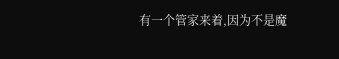有一个管家来着,因为不是魔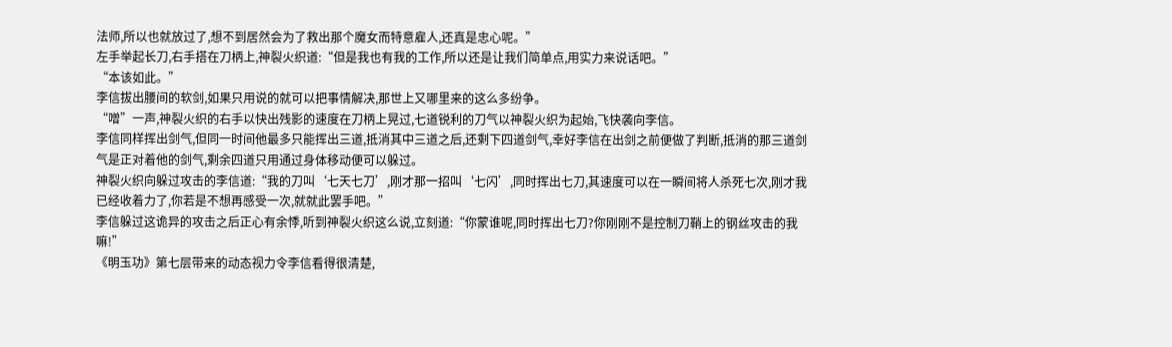法师,所以也就放过了,想不到居然会为了救出那个魔女而特意雇人,还真是忠心呢。”
左手举起长刀,右手搭在刀柄上,神裂火织道:“但是我也有我的工作,所以还是让我们简单点,用实力来说话吧。”
“本该如此。”
李信拔出腰间的软剑,如果只用说的就可以把事情解决,那世上又哪里来的这么多纷争。
“噌”一声,神裂火织的右手以快出残影的速度在刀柄上晃过,七道锐利的刀气以神裂火织为起始,飞快袭向李信。
李信同样挥出剑气,但同一时间他最多只能挥出三道,抵消其中三道之后,还剩下四道剑气,幸好李信在出剑之前便做了判断,抵消的那三道剑气是正对着他的剑气,剩余四道只用通过身体移动便可以躲过。
神裂火织向躲过攻击的李信道:“我的刀叫‘七天七刀’,刚才那一招叫‘七闪’,同时挥出七刀,其速度可以在一瞬间将人杀死七次,刚才我已经收着力了,你若是不想再感受一次,就就此罢手吧。”
李信躲过这诡异的攻击之后正心有余悸,听到神裂火织这么说,立刻道:“你蒙谁呢,同时挥出七刀?你刚刚不是控制刀鞘上的钢丝攻击的我嘛!”
《明玉功》第七层带来的动态视力令李信看得很清楚,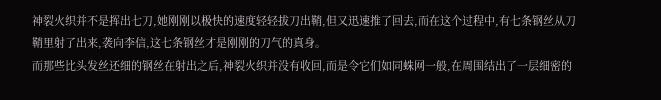神裂火织并不是挥出七刀,她刚刚以极快的速度轻轻拔刀出鞘,但又迅速推了回去,而在这个过程中,有七条钢丝从刀鞘里射了出来,袭向李信,这七条钢丝才是刚刚的刀气的真身。
而那些比头发丝还细的钢丝在射出之后,神裂火织并没有收回,而是令它们如同蛛网一般,在周围结出了一层细密的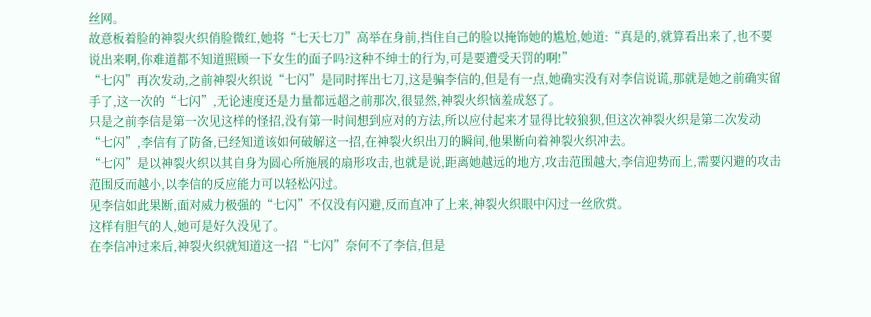丝网。
故意板着脸的神裂火织俏脸微红,她将“七天七刀”高举在身前,挡住自己的脸以掩饰她的尴尬,她道:“真是的,就算看出来了,也不要说出来啊,你难道都不知道照顾一下女生的面子吗?这种不绅士的行为,可是要遭受天罚的啊!”
“七闪”再次发动,之前神裂火织说“七闪”是同时挥出七刀,这是骗李信的,但是有一点,她确实没有对李信说谎,那就是她之前确实留手了,这一次的“七闪”,无论速度还是力量都远超之前那次,很显然,神裂火织恼羞成怒了。
只是之前李信是第一次见这样的怪招,没有第一时间想到应对的方法,所以应付起来才显得比较狼狈,但这次神裂火织是第二次发动“七闪”,李信有了防备,已经知道该如何破解这一招,在神裂火织出刀的瞬间,他果断向着神裂火织冲去。
“七闪”是以神裂火织以其自身为圆心所施展的扇形攻击,也就是说,距离她越远的地方,攻击范围越大,李信迎势而上,需要闪避的攻击范围反而越小,以李信的反应能力可以轻松闪过。
见李信如此果断,面对威力极强的“七闪”不仅没有闪避,反而直冲了上来,神裂火织眼中闪过一丝欣赏。
这样有胆气的人,她可是好久没见了。
在李信冲过来后,神裂火织就知道这一招“七闪”奈何不了李信,但是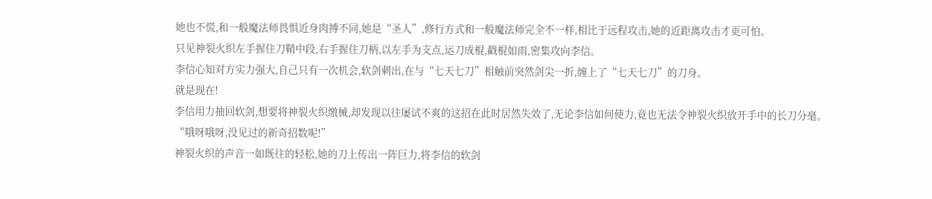她也不慌,和一般魔法师畏惧近身肉搏不同,她是“圣人”,修行方式和一般魔法师完全不一样,相比于远程攻击,她的近距离攻击才更可怕。
只见神裂火织左手握住刀鞘中段,右手握住刀柄,以左手为支点,运刀成棍,戳棍如雨,密集攻向李信。
李信心知对方实力强大,自己只有一次机会,软剑刺出,在与“七天七刀”相触前突然剑尖一折,缠上了“七天七刀”的刀身。
就是现在!
李信用力抽回软剑,想要将神裂火织缴械,却发现以往屡试不爽的这招在此时居然失效了,无论李信如何使力,竟也无法令神裂火织放开手中的长刀分毫。
“哦呀哦呀,没见过的新奇招数呢!”
神裂火织的声音一如既往的轻松,她的刀上传出一阵巨力,将李信的软剑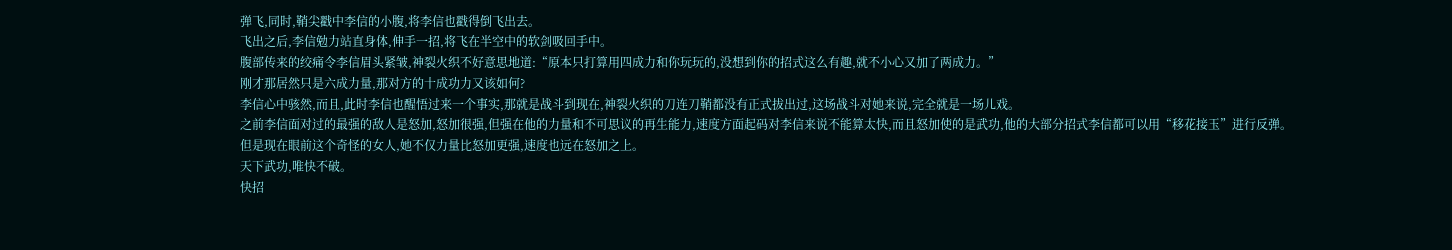弹飞,同时,鞘尖戳中李信的小腹,将李信也戳得倒飞出去。
飞出之后,李信勉力站直身体,伸手一招,将飞在半空中的软剑吸回手中。
腹部传来的绞痛令李信眉头紧皱,神裂火织不好意思地道:“原本只打算用四成力和你玩玩的,没想到你的招式这么有趣,就不小心又加了两成力。”
刚才那居然只是六成力量,那对方的十成功力又该如何?
李信心中骇然,而且,此时李信也醒悟过来一个事实,那就是战斗到现在,神裂火织的刀连刀鞘都没有正式拔出过,这场战斗对她来说,完全就是一场儿戏。
之前李信面对过的最强的敌人是怒加,怒加很强,但强在他的力量和不可思议的再生能力,速度方面起码对李信来说不能算太快,而且怒加使的是武功,他的大部分招式李信都可以用“移花接玉”进行反弹。
但是现在眼前这个奇怪的女人,她不仅力量比怒加更强,速度也远在怒加之上。
天下武功,唯快不破。
快招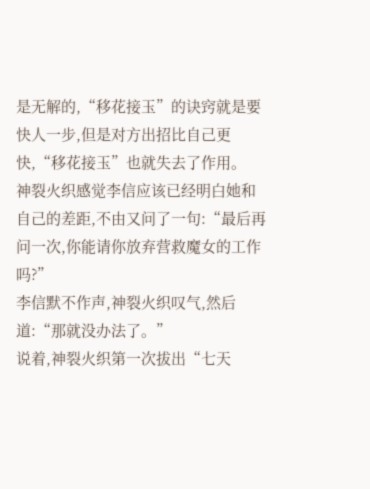是无解的,“移花接玉”的诀窍就是要快人一步,但是对方出招比自己更快,“移花接玉”也就失去了作用。
神裂火织感觉李信应该已经明白她和自己的差距,不由又问了一句:“最后再问一次,你能请你放弃营救魔女的工作吗?”
李信默不作声,神裂火织叹气,然后道:“那就没办法了。”
说着,神裂火织第一次拔出“七天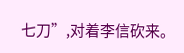七刀”,对着李信砍来。